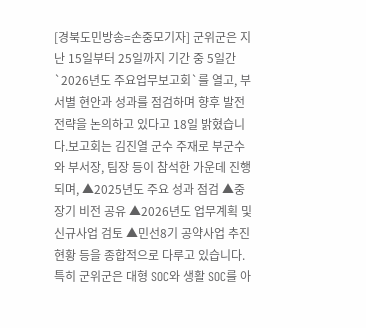[경북도민방송=손중모기자] 군위군은 지난 15일부터 25일까지 기간 중 5일간 `2026년도 주요업무보고회`를 열고, 부서별 현안과 성과를 점검하며 향후 발전 전략을 논의하고 있다고 18일 밝혔습니다.보고회는 김진열 군수 주재로 부군수와 부서장, 팀장 등이 참석한 가운데 진행되며, ▲2025년도 주요 성과 점검 ▲중장기 비전 공유 ▲2026년도 업무계획 및 신규사업 검토 ▲민선8기 공약사업 추진 현황 등을 종합적으로 다루고 있습니다.특히 군위군은 대형 SOC와 생활 SOC를 아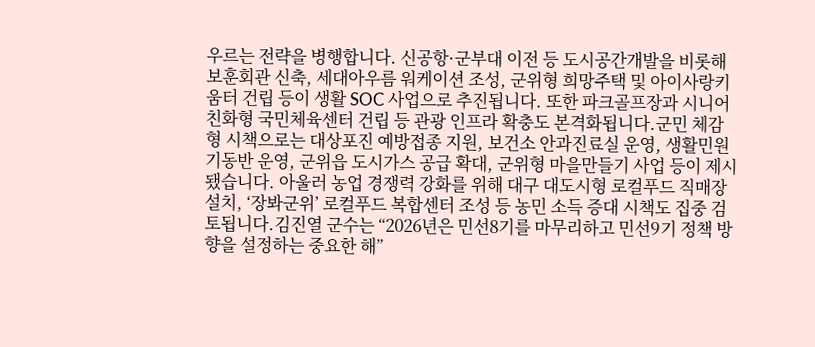우르는 전략을 병행합니다. 신공항·군부대 이전 등 도시공간개발을 비롯해 보훈회관 신축, 세대아우름 워케이션 조성, 군위형 희망주택 및 아이사랑키움터 건립 등이 생활 SOC 사업으로 추진됩니다. 또한 파크골프장과 시니어 친화형 국민체육센터 건립 등 관광 인프라 확충도 본격화됩니다.군민 체감형 시책으로는 대상포진 예방접종 지원, 보건소 안과진료실 운영, 생활민원 기동반 운영, 군위읍 도시가스 공급 확대, 군위형 마을만들기 사업 등이 제시됐습니다. 아울러 농업 경쟁력 강화를 위해 대구 대도시형 로컬푸드 직매장 설치, ‘장봐군위’ 로컬푸드 복합센터 조성 등 농민 소득 증대 시책도 집중 검토됩니다.김진열 군수는 “2026년은 민선8기를 마무리하고 민선9기 정책 방향을 설정하는 중요한 해”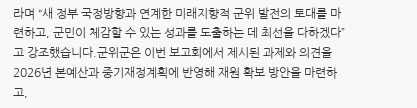라며 “새 정부 국정방향과 연계한 미래지향적 군위 발전의 토대를 마련하고, 군민이 체감할 수 있는 성과를 도출하는 데 최선을 다하겠다”고 강조했습니다.군위군은 이번 보고회에서 제시된 과제와 의견을 2026년 본예산과 중기재정계획에 반영해 재원 확보 방안을 마련하고,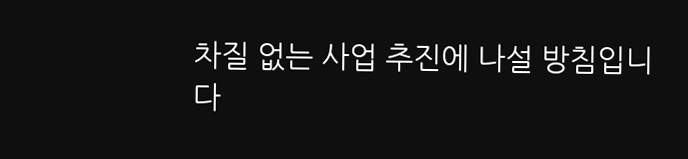차질 없는 사업 추진에 나설 방침입니다